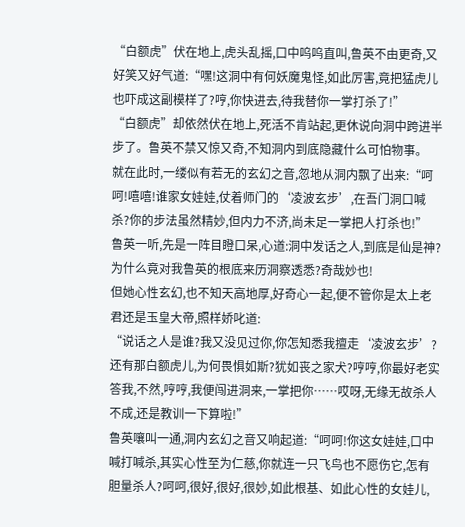“白额虎”伏在地上,虎头乱摇,口中呜呜直叫,鲁英不由更奇,又好笑又好气道:“嘿!这洞中有何妖魔鬼怪,如此厉害,竟把猛虎儿也吓成这副模样了?哼,你快进去,待我替你一掌打杀了!”
“白额虎”却依然伏在地上,死活不肯站起,更休说向洞中跨进半步了。鲁英不禁又惊又奇,不知洞内到底隐藏什么可怕物事。
就在此时,一缕似有若无的玄幻之音,忽地从洞内飘了出来:“呵呵!嘻嘻!谁家女娃娃,仗着师门的‘凌波玄步’,在吾门洞口喊杀?你的步法虽然精妙,但内力不济,尚未足一掌把人打杀也!”
鲁英一听,先是一阵目瞪口呆,心道:洞中发话之人,到底是仙是神?为什么竟对我鲁英的根底来历洞察透悉?奇哉妙也!
但她心性玄幻,也不知天高地厚,好奇心一起,便不管你是太上老君还是玉皇大帝,照样娇叱道:
“说话之人是谁?我又没见过你,你怎知悉我擅走‘凌波玄步’?还有那白额虎儿,为何畏惧如斯?犹如丧之家犬?哼哼,你最好老实答我,不然,哼哼,我便闯进洞来,一掌把你……哎呀,无缘无故杀人不成,还是教训一下算啦!”
鲁英嚷叫一通,洞内玄幻之音又响起道:“呵呵!你这女娃娃,口中喊打喊杀,其实心性至为仁慈,你就连一只飞鸟也不愿伤它,怎有胆量杀人?呵呵,很好,很好,很妙,如此根基、如此心性的女娃儿,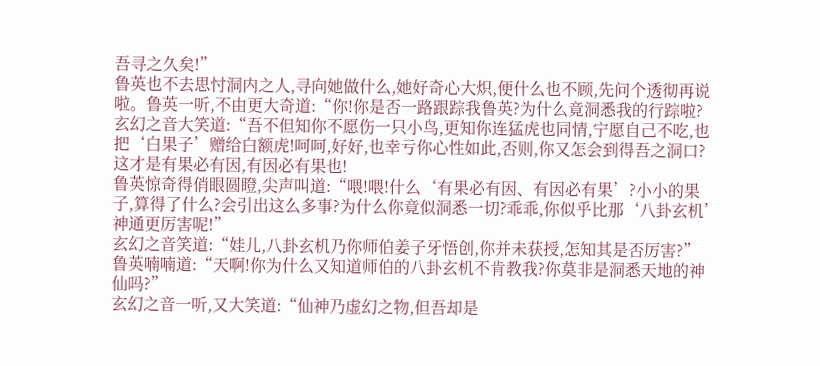吾寻之久矣!”
鲁英也不去思忖洞内之人,寻向她做什么,她好奇心大炽,便什么也不顾,先问个透彻再说啦。鲁英一听,不由更大奇道:“你!你是否一路跟踪我鲁英?为什么竟洞悉我的行踪啦?
玄幻之音大笑道:“吾不但知你不愿伤一只小鸟,更知你连猛虎也同情,宁愿自己不吃,也把‘白果子’赠给白额虎!呵呵,好好,也幸亏你心性如此,否则,你又怎会到得吾之洞口?这才是有果必有因,有因必有果也!
鲁英惊奇得俏眼圆瞪,尖声叫道:“喂!喂!什么‘有果必有因、有因必有果’?小小的果子,算得了什么?会引出这么多事?为什么你竟似洞悉一切?乖乖,你似乎比那‘八卦玄机’神通更厉害呢!”
玄幻之音笑道:“娃儿,八卦玄机乃你师伯姜子牙悟创,你并未获授,怎知其是否厉害?”
鲁英喃喃道:“天啊!你为什么又知道师伯的八卦玄机不肯教我?你莫非是洞悉天地的神仙吗?”
玄幻之音一听,又大笑道:“仙神乃虚幻之物,但吾却是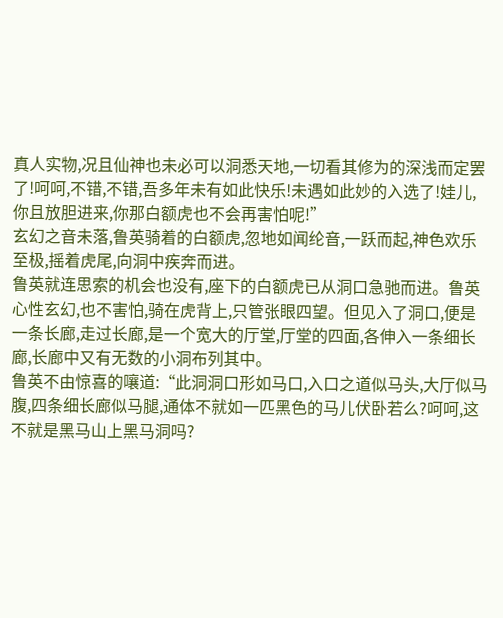真人实物,况且仙神也未必可以洞悉天地,一切看其修为的深浅而定罢了!呵呵,不错,不错,吾多年未有如此快乐!未遇如此妙的入选了!娃儿,你且放胆进来,你那白额虎也不会再害怕呢!”
玄幻之音未落,鲁英骑着的白额虎,忽地如闻纶音,一跃而起,神色欢乐至极,摇着虎尾,向洞中疾奔而进。
鲁英就连思索的机会也没有,座下的白额虎已从洞口急驰而进。鲁英心性玄幻,也不害怕,骑在虎背上,只管张眼四望。但见入了洞口,便是一条长廊,走过长廊,是一个宽大的厅堂,厅堂的四面,各伸入一条细长廊,长廊中又有无数的小洞布列其中。
鲁英不由惊喜的嚷道:“此洞洞口形如马口,入口之道似马头,大厅似马腹,四条细长廊似马腿,通体不就如一匹黑色的马儿伏卧若么?呵呵,这不就是黑马山上黑马洞吗?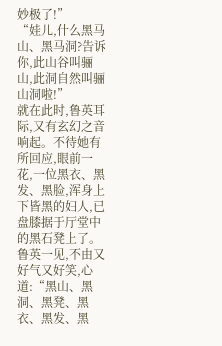妙极了!”
“娃儿,什么黑马山、黑马洞?告诉你,此山谷叫骊山,此洞自然叫骊山洞啦!”
就在此时,鲁英耳际,又有玄幻之音响起。不待她有所回应,眼前一花,一位黑衣、黑发、黑脸,浑身上下皆黑的妇人,已盘膝据于厅堂中的黑石凳上了。
鲁英一见,不由又好气又好笑,心道:“黑山、黑洞、黑凳、黑衣、黑发、黑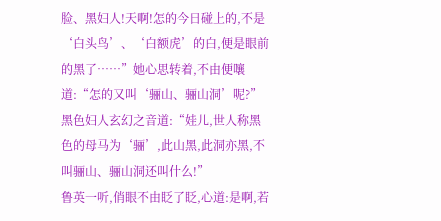脸、黑妇人!天啊!怎的今日碰上的,不是‘白头鸟’、‘白额虎’的白,便是眼前的黑了……”她心思转着,不由便嚷道:“怎的又叫‘骊山、骊山洞’呢?”
黑色妇人玄幻之音道:“娃儿,世人称黑色的母马为‘骊’,此山黑,此洞亦黑,不叫骊山、骊山洞还叫什么!”
鲁英一听,俏眼不由眨了眨,心道:是啊,若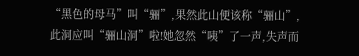“黑色的母马”叫“骊”,果然此山便该称“骊山”,此洞应叫“骊山洞”啦!她忽然“咦”了一声,失声而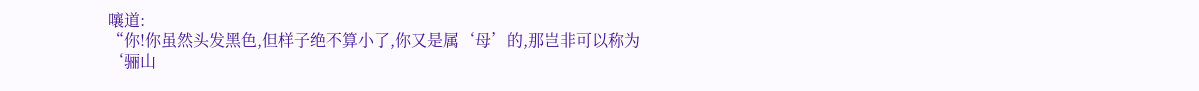嚷道:
“你!你虽然头发黑色,但样子绝不算小了,你又是属‘母’的,那岂非可以称为‘骊山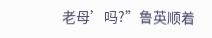老母’吗?”鲁英顺着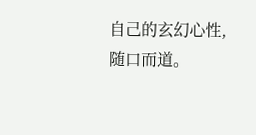自己的玄幻心性,随口而道。